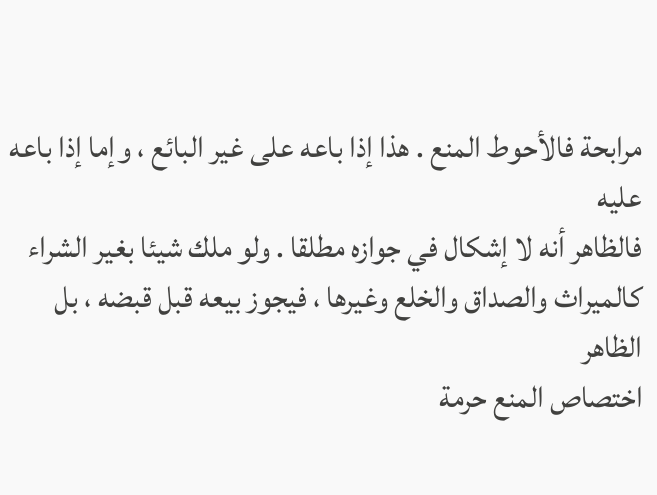مرابحة فالأحوط المنع . هذا إذا باعه على غير البائع ، وإما إذا باعه عليه
فالظاهر أنه لا إشكال في جوازه مطلقا . ولو ملك شيئا بغير الشراء
كالميراث والصداق والخلع وغيرها ، فيجوز بيعه قبل قبضه ، بل الظاهر
اختصاص المنع حرمة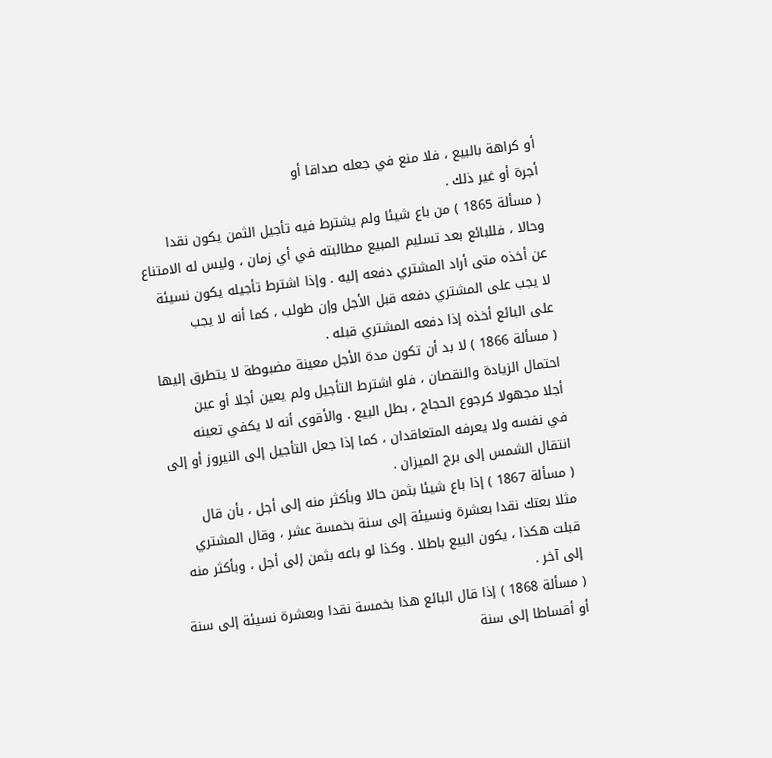أو كراهة بالبيع ، فلا منع في جعله صداقا أو
أجرة أو غير ذلك .
( مسألة 1865 ) من باع شيئا ولم يشترط فيه تأجيل الثمن يكون نقدا
وحالا ، فللبائع بعد تسليم المبيع مطالبته في أي زمان ، وليس له الامتناع
عن أخذه متى أراد المشتري دفعه إليه . وإذا اشترط تأجيله يكون نسيئة
لا يجب على المشتري دفعه قبل الأجل وإن طولب ، كما أنه لا يجب
على البائع أخذه إذا دفعه المشتري قبله .
( مسألة 1866 ) لا بد أن تكون مدة الأجل معينة مضبوطة لا يتطرق إليها
احتمال الزيادة والنقصان ، فلو اشترط التأجيل ولم يعين أجلا أو عين
أجلا مجهولا كرجوع الحجاج ، بطل البيع . والأقوى أنه لا يكفي تعينه
في نفسه ولا يعرفه المتعاقدان ، كما إذا جعل التأجيل إلى النيروز أو إلى
انتقال الشمس إلى برج الميزان .
( مسألة 1867 ) إذا باع شيئا بثمن حالا وبأكثر منه إلى أجل ، بأن قال
مثلا بعتك نقدا بعشرة ونسيئة إلى سنة بخمسة عشر ، وقال المشتري
قبلت هكذا ، يكون البيع باطلا . وكذا لو باعه بثمن إلى أجل ، وبأكثر منه
إلى آخر .
( مسألة 1868 ) إذا قال البائع هذا بخمسة نقدا وبعشرة نسيئة إلى سنة
أو أقساطا إلى سنة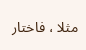مثلا ، فاختار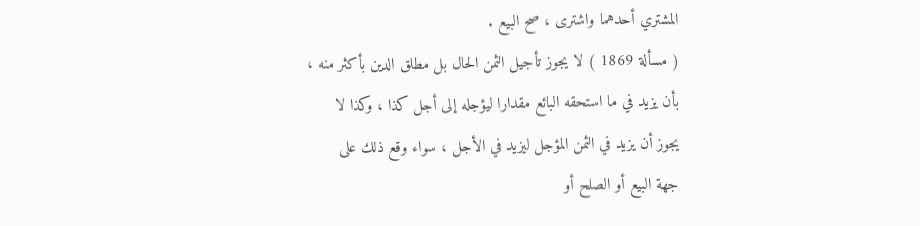المشتري أحدهما واشترى ، صح البيع .
( مسألة 1869 ) لا يجوز تأجيل الثمن الحال بل مطلق الدين بأكثر منه ،
بأن يزيد في ما استحقه البائع مقدارا ليؤجله إلى أجل كذا ، وكذا لا
يجوز أن يزيد في الثمن المؤجل ليزيد في الأجل ، سواء وقع ذلك على
جهة البيع أو الصلح أو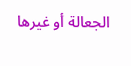الجعالة أو غيرها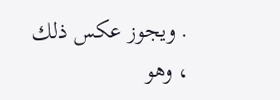. ويجوز عكس ذلك ، وهو